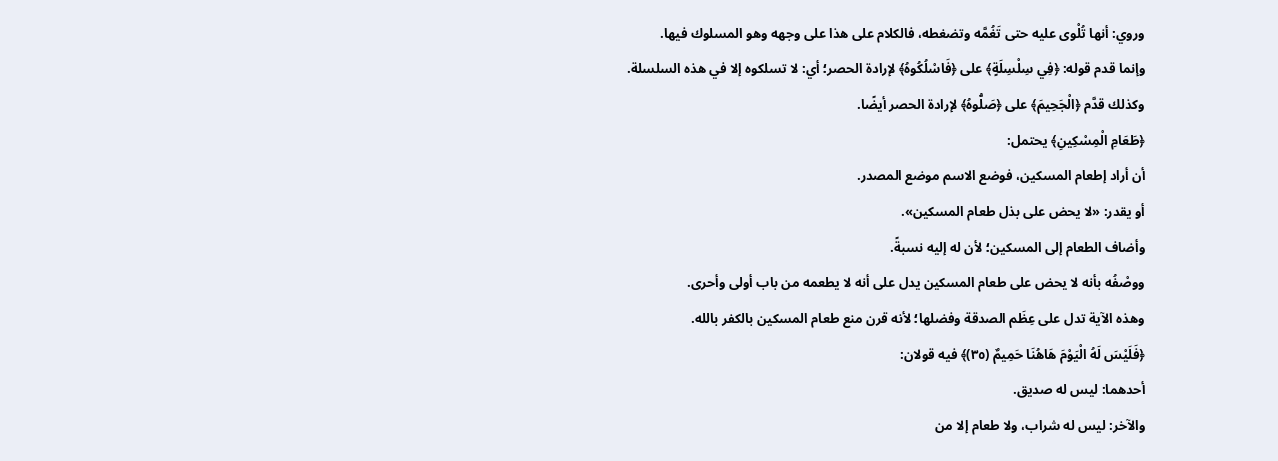وروي: أنها تُلْوى عليه حتى تَغُمَّه وتضغطه، فالكلام على هذا على وجهه وهو المسلوك فيها.
وإنما قدم قوله: ﴿فِي سِلْسِلَةٍ﴾ على ﴿فَاسْلُكُوهُ﴾ لإرادة الحصر؛ أي: لا تسلكوه إلا في هذه السلسلة.
وكذلك قدَّم ﴿الْجَحِيمَ﴾ على ﴿صَلُّوهُ﴾ لإرادة الحصر أيضًا.
﴿طَعَامِ الْمِسْكِينِ﴾ يحتمل:
أن أراد إطعام المسكين، فوضع الاسم موضع المصدر.
أو يقدر: «لا يحض على بذل طعام المسكين».
وأضاف الطعام إلى المسكين؛ لأن له إليه نسبةً.
ووصْفُه بأنه لا يحض على طعام المسكين يدل على أنه لا يطعمه من باب أولى وأحرى.
وهذه الآية تدل على عِظَم الصدقة وفضلها؛ لأنه قرن منع طعام المسكين بالكفر بالله.
﴿فَلَيْسَ لَهُ الْيَوْمَ هَاهُنَا حَمِيمٌ (٣٥)﴾ فيه قولان:
أحدهما: ليس له صديق.
والآخر: ليس له شراب، ولا طعام إلا من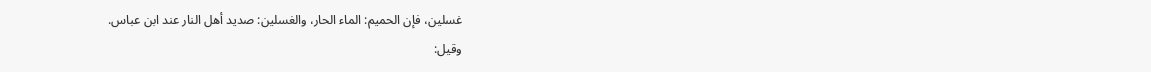غسلين، فإن الحميم: الماء الحار، والغسلين: صديد أهل النار عند ابن عباس.
وقيل: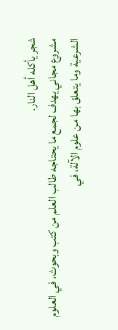شجر يأكله أهل النار.
مشروع مجاني يهدف لجمع ما يحتاجه طالب العلم من كتب وبحوث، في العلوم الشرعية وما يتعلق بها من علوم الآلة، في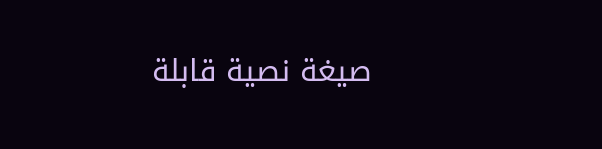صيغة نصية قابلة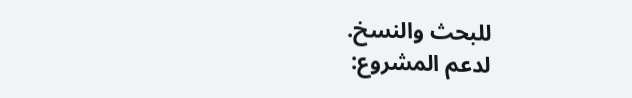للبحث والنسخ.
لدعم المشروع: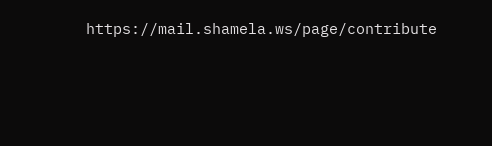https://mail.shamela.ws/page/contribute